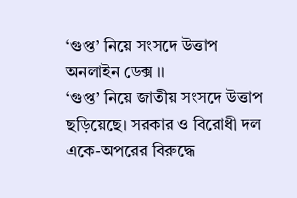‘গুপ্ত’ নিয়ে সংসদে উত্তাপ
অনলাইন ডেক্স ।।
‘গুপ্ত’ নিয়ে জাতীয় সংসদে উত্তাপ ছড়িয়েছে। সরকার ও বিরোধী দল একে-অপরের বিরুদ্ধে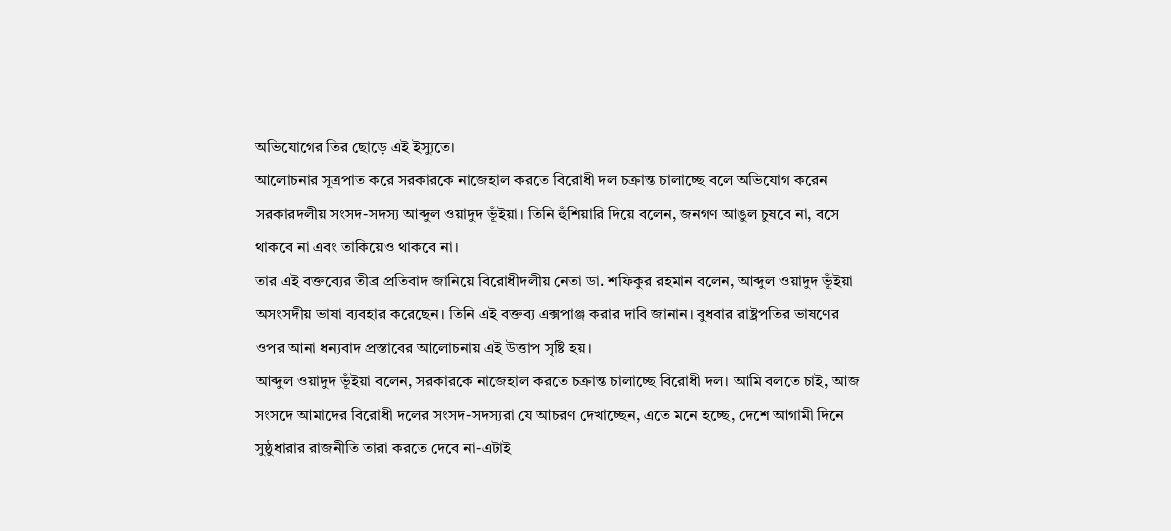অভিযোগের তির ছোড়ে এই ইস্যুতে।
আলোচনার সূত্রপাত করে সরকারকে নাজেহাল করতে বিরোধী দল চক্রান্ত চালাচ্ছে বলে অভিযোগ করেন সরকারদলীয় সংসদ-সদস্য আব্দুল ওয়াদুদ ভূঁইয়া। তিনি হুঁশিয়ারি দিয়ে বলেন, জনগণ আঙুল চুষবে না, বসে থাকবে না এবং তাকিয়েও থাকবে না।
তার এই বক্তব্যের তীব্র প্রতিবাদ জানিয়ে বিরোধীদলীয় নেতা ডা. শফিকুর রহমান বলেন, আব্দুল ওয়াদুদ ভূঁইয়া অসংসদীয় ভাষা ব্যবহার করেছেন। তিনি এই বক্তব্য এক্সপাঞ্জ করার দাবি জানান। বুধবার রাষ্ট্রপতির ভাষণের ওপর আনা ধন্যবাদ প্রস্তাবের আলোচনায় এই উত্তাপ সৃষ্টি হয়।
আব্দুল ওয়াদুদ ভূঁইয়া বলেন, সরকারকে নাজেহাল করতে চক্রান্ত চালাচ্ছে বিরোধী দল। আমি বলতে চাই, আজ সংসদে আমাদের বিরোধী দলের সংসদ-সদস্যরা যে আচরণ দেখাচ্ছেন, এতে মনে হচ্ছে, দেশে আগামী দিনে সুষ্ঠুধারার রাজনীতি তারা করতে দেবে না-এটাই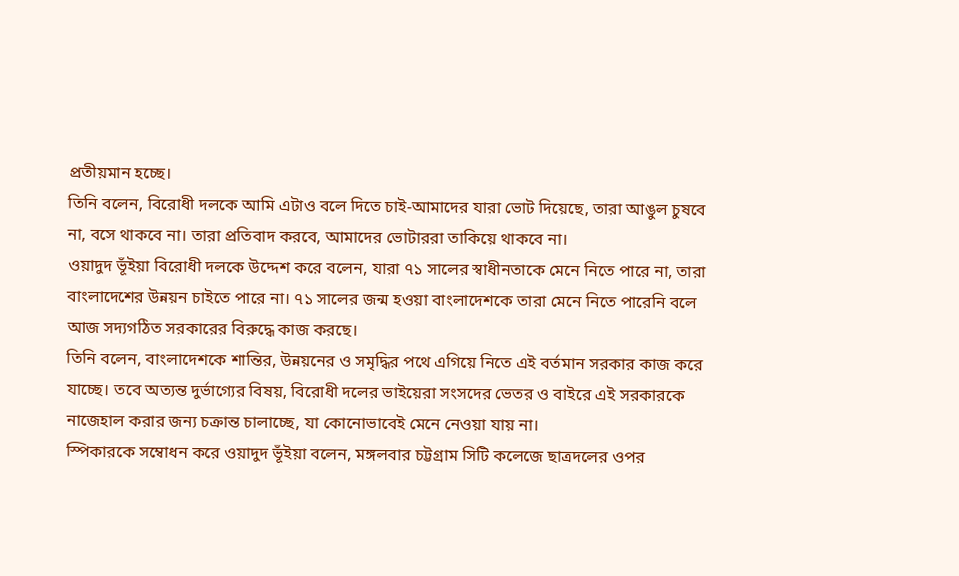প্রতীয়মান হচ্ছে।
তিনি বলেন, বিরোধী দলকে আমি এটাও বলে দিতে চাই-আমাদের যারা ভোট দিয়েছে, তারা আঙুল চুষবে না, বসে থাকবে না। তারা প্রতিবাদ করবে, আমাদের ভোটাররা তাকিয়ে থাকবে না।
ওয়াদুদ ভূঁইয়া বিরোধী দলকে উদ্দেশ করে বলেন, যারা ৭১ সালের স্বাধীনতাকে মেনে নিতে পারে না, তারা বাংলাদেশের উন্নয়ন চাইতে পারে না। ৭১ সালের জন্ম হওয়া বাংলাদেশকে তারা মেনে নিতে পারেনি বলে আজ সদ্যগঠিত সরকারের বিরুদ্ধে কাজ করছে।
তিনি বলেন, বাংলাদেশকে শান্তির, উন্নয়নের ও সমৃদ্ধির পথে এগিয়ে নিতে এই বর্তমান সরকার কাজ করে যাচ্ছে। তবে অত্যন্ত দুর্ভাগ্যের বিষয়, বিরোধী দলের ভাইয়েরা সংসদের ভেতর ও বাইরে এই সরকারকে নাজেহাল করার জন্য চক্রান্ত চালাচ্ছে, যা কোনোভাবেই মেনে নেওয়া যায় না।
স্পিকারকে সম্বোধন করে ওয়াদুদ ভূঁইয়া বলেন, মঙ্গলবার চট্টগ্রাম সিটি কলেজে ছাত্রদলের ওপর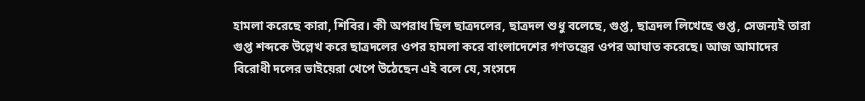হামলা করেছে কারা, শিবির। কী অপরাধ ছিল ছাত্রদলের, ছাত্রদল শুধু বলেছে, গুপ্ত, ছাত্রদল লিখেছে গুপ্ত, সেজন্যই তারা গুপ্ত শব্দকে উল্লেখ করে ছাত্রদলের ওপর হামলা করে বাংলাদেশের গণতন্ত্রের ওপর আঘাত করেছে। আজ আমাদের বিরোধী দলের ভাইয়েরা খেপে উঠেছেন এই বলে যে, সংসদে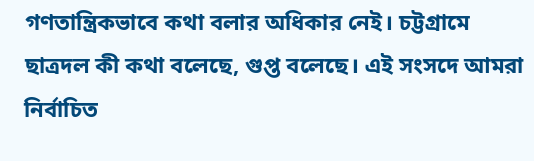গণতান্ত্রিকভাবে কথা বলার অধিকার নেই। চট্টগ্রামে ছাত্রদল কী কথা বলেছে, গুপ্ত বলেছে। এই সংসদে আমরা নির্বাচিত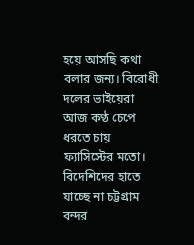হয়ে আসছি কথা বলার জন্য। বিরোধী দলের ভাইয়েরা আজ কণ্ঠ চেপে ধরতে চায় ফ্যাসিস্টের মতো।
বিদেশিদের হাতে যাচ্ছে না চট্টগ্রাম বন্দর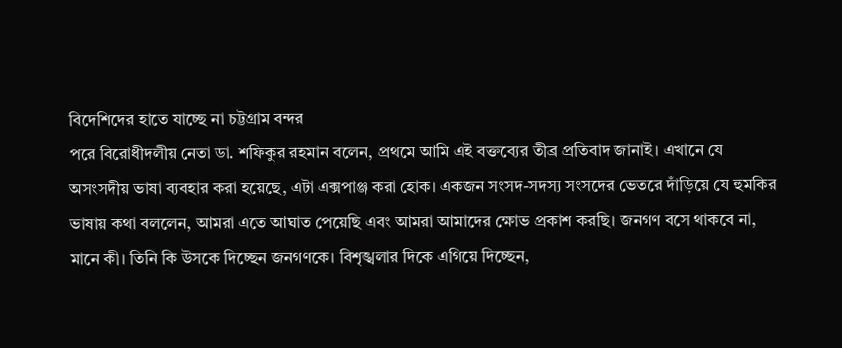বিদেশিদের হাতে যাচ্ছে না চট্টগ্রাম বন্দর
পরে বিরোধীদলীয় নেতা ডা. শফিকুর রহমান বলেন, প্রথমে আমি এই বক্তব্যের তীব্র প্রতিবাদ জানাই। এখানে যে অসংসদীয় ভাষা ব্যবহার করা হয়েছে, এটা এক্সপাঞ্জ করা হোক। একজন সংসদ-সদস্য সংসদের ভেতরে দাঁড়িয়ে যে হুমকির ভাষায় কথা বললেন, আমরা এতে আঘাত পেয়েছি এবং আমরা আমাদের ক্ষোভ প্রকাশ করছি। জনগণ বসে থাকবে না, মানে কী। তিনি কি উসকে দিচ্ছেন জনগণকে। বিশৃঙ্খলার দিকে এগিয়ে দিচ্ছেন,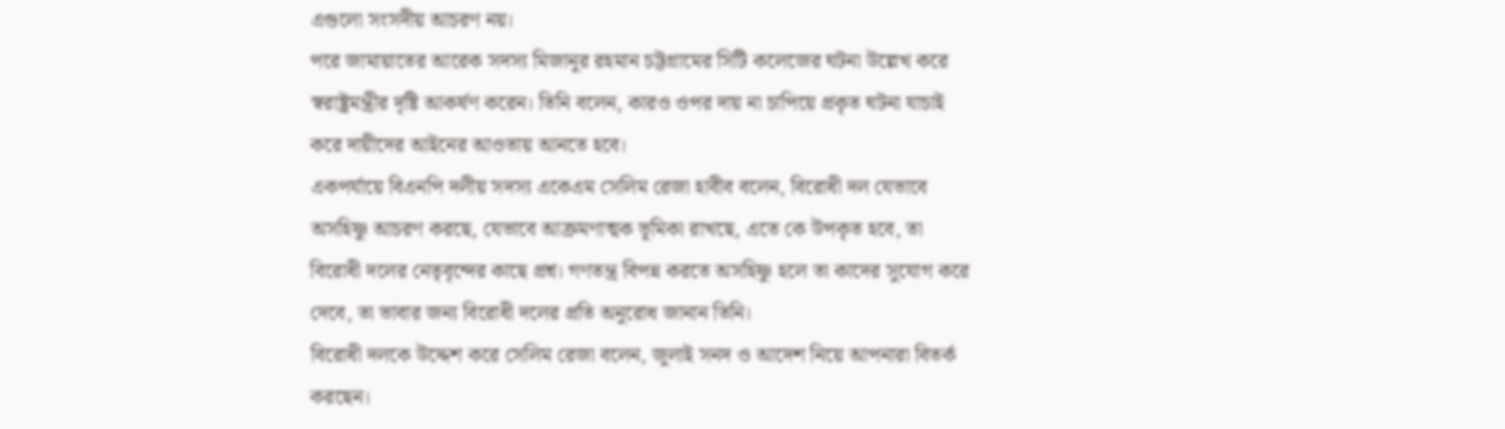এগুলো সংসদীয় আচরণ নয়।
পরে জামায়াতের আরেক সদস্য মিজানুর রহমান চট্টগ্রামের সিটি কলেজের ঘটনা উল্লেখ করে স্বরাষ্ট্রমন্ত্রীর দৃষ্টি আকর্ষণ করেন। তিনি বলেন, কারও ওপর দায় না চাপিয়ে প্রকৃত ঘটনা যাচাই করে দায়ীদের আইনের আওতায় আনতে হবে।
একপর্যায়ে বিএনপি দলীয় সদস্য একেএম সেলিম রেজা হাবীব বলেন, বিরোধী দল যেভাবে অসহিষ্ণু আচরণ করছে, যেভাবে আক্রমণাত্মক ভূমিকা রাখছে, এতে কে উপকৃত হবে, তা বিরোধী দলের নেতৃবৃন্দের কাছে প্রশ্ন। গণতন্ত্র বিপন্ন করতে অসহিষ্ণু হলে তা কাদের সুযোগ করে দেবে, তা ভাবার জন্য বিরোধী দলের প্রতি অনুরোধ জানান তিনি।
বিরোধী দলকে উদ্দেশ করে সেলিম রেজা বলেন, জুলাই সনদ ও আদেশ নিয়ে আপনারা বিতর্ক করছেন।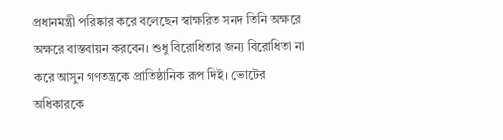প্রধানমন্ত্রী পরিষ্কার করে বলেছেন স্বাক্ষরিত সনদ তিনি অক্ষরে অক্ষরে বাস্তবায়ন করবেন। শুধু বিরোধিতার জন্য বিরোধিতা না করে আসুন গণতন্ত্রকে প্রাতিষ্ঠানিক রূপ দিই। ভোটের অধিকারকে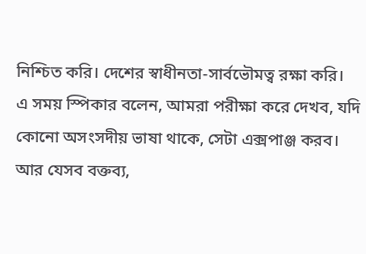নিশ্চিত করি। দেশের স্বাধীনতা-সার্বভৌমত্ব রক্ষা করি।
এ সময় স্পিকার বলেন, আমরা পরীক্ষা করে দেখব, যদি কোনো অসংসদীয় ভাষা থাকে, সেটা এক্সপাঞ্জ করব। আর যেসব বক্তব্য,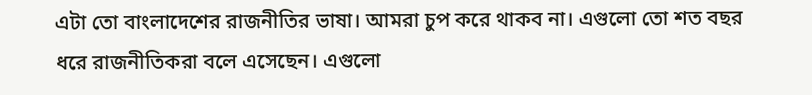এটা তো বাংলাদেশের রাজনীতির ভাষা। আমরা চুপ করে থাকব না। এগুলো তো শত বছর ধরে রাজনীতিকরা বলে এসেছেন। এগুলো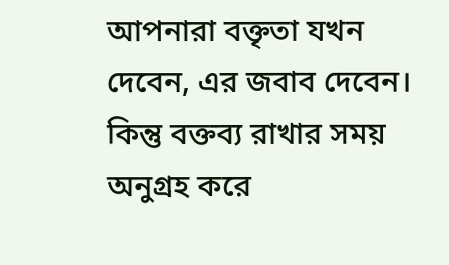আপনারা বক্তৃতা যখন দেবেন, এর জবাব দেবেন। কিন্তু বক্তব্য রাখার সময় অনুগ্রহ করে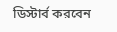ডিস্টার্ব করবেন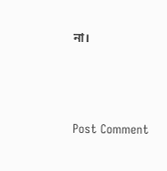না।



Post Comment